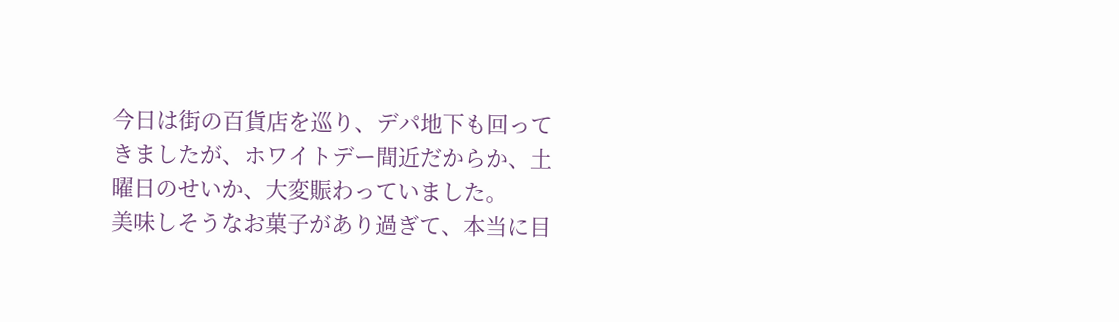今日は街の百貨店を巡り、デパ地下も回ってきましたが、ホワイトデー間近だからか、土曜日のせいか、大変賑わっていました。
美味しそうなお菓子があり過ぎて、本当に目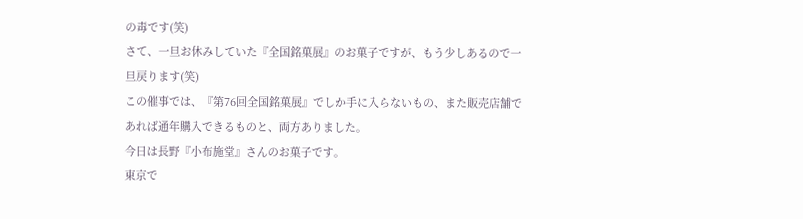の毒です(笑)
さて、一旦お休みしていた『全国銘菓展』のお菓子ですが、もう少しあるので一旦戻ります(笑)
この催事では、『第76回全国銘菓展』でしか手に入らないもの、また販売店舗であれば通年購入できるものと、両方ありました。
今日は長野『小布施堂』さんのお菓子です。
東京で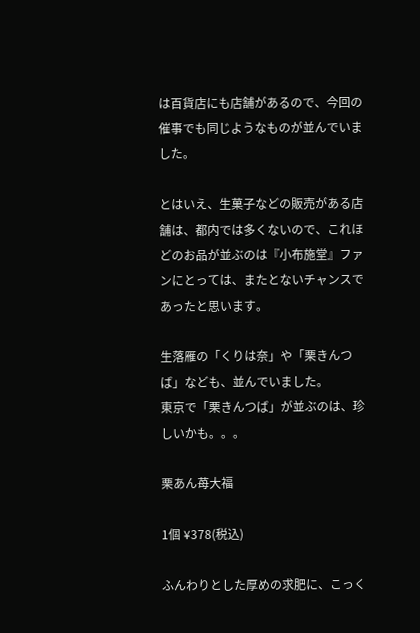は百貨店にも店舗があるので、今回の催事でも同じようなものが並んでいました。

とはいえ、生菓子などの販売がある店舗は、都内では多くないので、これほどのお品が並ぶのは『小布施堂』ファンにとっては、またとないチャンスであったと思います。

生落雁の「くりは奈」や「栗きんつば」なども、並んでいました。
東京で「栗きんつば」が並ぶのは、珍しいかも。。。

栗あん苺大福

1個 ¥378(税込)

ふんわりとした厚めの求肥に、こっく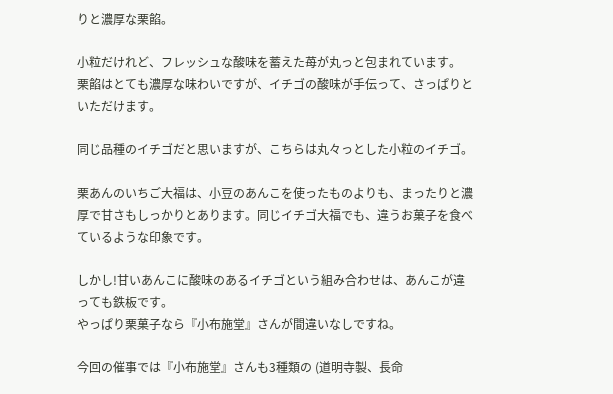りと濃厚な栗餡。

小粒だけれど、フレッシュな酸味を蓄えた苺が丸っと包まれています。
栗餡はとても濃厚な味わいですが、イチゴの酸味が手伝って、さっぱりといただけます。

同じ品種のイチゴだと思いますが、こちらは丸々っとした小粒のイチゴ。

栗あんのいちご大福は、小豆のあんこを使ったものよりも、まったりと濃厚で甘さもしっかりとあります。同じイチゴ大福でも、違うお菓子を食べているような印象です。

しかし!甘いあんこに酸味のあるイチゴという組み合わせは、あんこが違っても鉄板です。
やっぱり栗菓子なら『小布施堂』さんが間違いなしですね。

今回の催事では『小布施堂』さんも3種類の (道明寺製、長命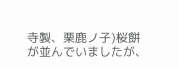寺製、栗鹿ノ子)桜餅が並んでいましたが、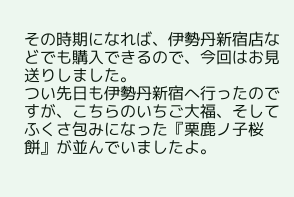その時期になれば、伊勢丹新宿店などでも購入できるので、今回はお見送りしました。
つい先日も伊勢丹新宿へ行ったのですが、こちらのいちご大福、そしてふくさ包みになった『栗鹿ノ子桜餅』が並んでいましたよ。